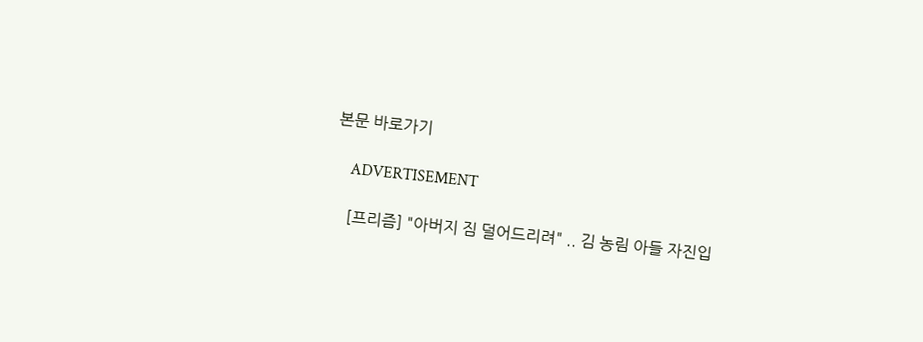본문 바로가기

    ADVERTISEMENT

    [프리즘] "아버지 짐 덜어드리려" .. 김 농림 아들 자진입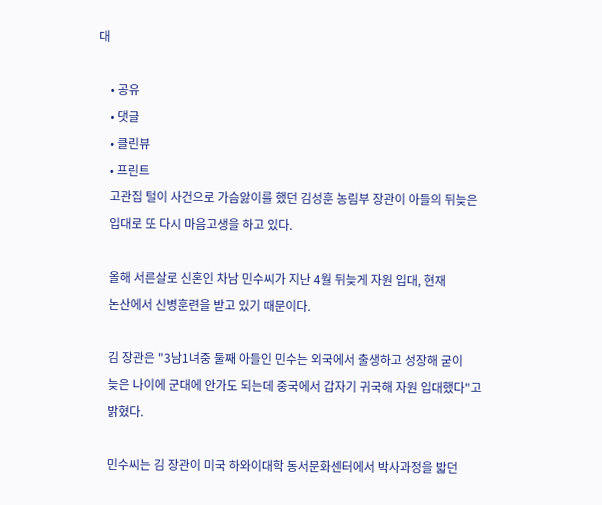대

    • 공유
    • 댓글
    • 클린뷰
    • 프린트
    고관집 털이 사건으로 가슴앓이를 했던 김성훈 농림부 장관이 아들의 뒤늦은
    입대로 또 다시 마음고생을 하고 있다.

    올해 서른살로 신혼인 차남 민수씨가 지난 4월 뒤늦게 자원 입대, 현재
    논산에서 신병훈련을 받고 있기 때문이다.

    김 장관은 "3남1녀중 둘째 아들인 민수는 외국에서 출생하고 성장해 굳이
    늦은 나이에 군대에 안가도 되는데 중국에서 갑자기 귀국해 자원 입대했다"고
    밝혔다.

    민수씨는 김 장관이 미국 하와이대학 동서문화센터에서 박사과정을 밟던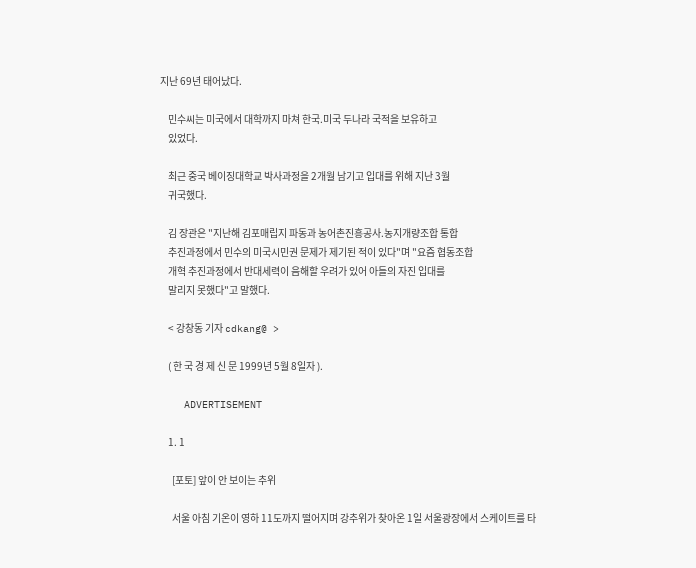지난 69년 태어났다.

    민수씨는 미국에서 대학까지 마쳐 한국.미국 두나라 국적을 보유하고
    있었다.

    최근 중국 베이징대학교 박사과정을 2개월 남기고 입대를 위해 지난 3월
    귀국했다.

    김 장관은 "지난해 김포매립지 파동과 농어촌진흥공사.농지개량조합 통합
    추진과정에서 민수의 미국시민권 문제가 제기된 적이 있다"며 "요즘 협동조합
    개혁 추진과정에서 반대세력이 음해할 우려가 있어 아들의 자진 입대를
    말리지 못했다"고 말했다.

    < 강창동 기자 cdkang@ >

    ( 한 국 경 제 신 문 1999년 5월 8일자 ).

    ADVERTISEMENT

    1. 1

      [포토] 앞이 안 보이는 추위

      서울 아침 기온이 영하 11도까지 떨어지며 강추위가 찾아온 1일 서울광장에서 스케이트를 타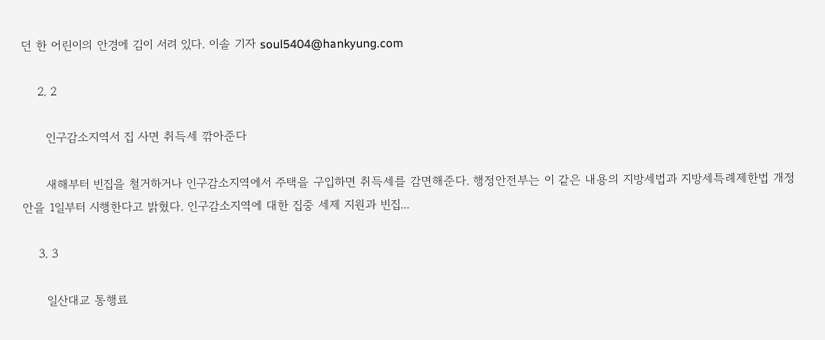던 한 어린이의 안경에 김이 서려 있다. 이솔 기자 soul5404@hankyung.com

    2. 2

      인구감소지역서 집 사면 취득세 깎아준다

      새해부터 빈집을 철거하거나 인구감소지역에서 주택을 구입하면 취득세를 감면해준다. 행정안전부는 이 같은 내용의 지방세법과 지방세특례제한법 개정안을 1일부터 시행한다고 밝혔다. 인구감소지역에 대한 집중 세제 지원과 빈집...

    3. 3

      일산대교 통행료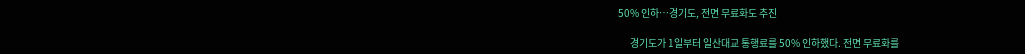50% 인하…경기도, 전면 무료화도 추진

      경기도가 1일부터 일산대교 통행료를 50% 인하했다. 전면 무료화를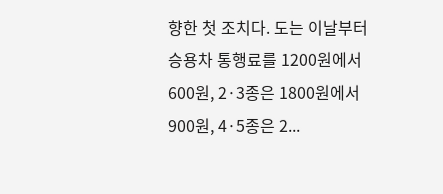향한 첫 조치다. 도는 이날부터 승용차 통행료를 1200원에서 600원, 2·3종은 1800원에서 900원, 4·5종은 2...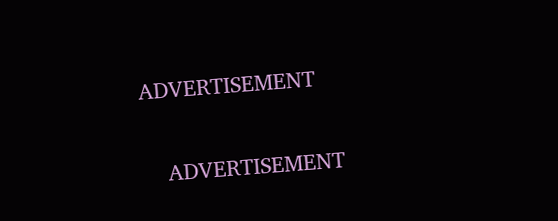ADVERTISEMENT

    ADVERTISEMENT